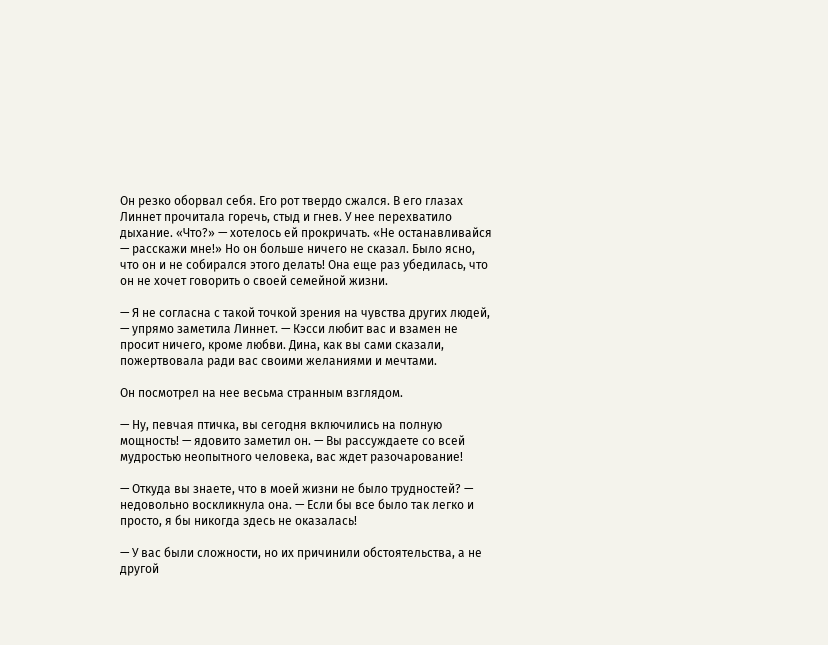Он резко оборвал себя. Его рот твердо сжался. В его глазах Линнет прочитала горечь, стыд и гнев. У нее перехватило дыхание. «Что?» — хотелось ей прокричать. «Не останавливайся — расскажи мне!» Но он больше ничего не сказал. Было ясно, что он и не собирался этого делать! Она еще раз убедилась, что он не хочет говорить о своей семейной жизни.

— Я не согласна с такой точкой зрения на чувства других людей, — упрямо заметила Линнет. — Кэсси любит вас и взамен не просит ничего, кроме любви. Дина, как вы сами сказали, пожертвовала ради вас своими желаниями и мечтами.

Он посмотрел на нее весьма странным взглядом.

— Ну, певчая птичка, вы сегодня включились на полную мощность! — ядовито заметил он. — Вы рассуждаете со всей мудростью неопытного человека, вас ждет разочарование!

— Откуда вы знаете, что в моей жизни не было трудностей? — недовольно воскликнула она. — Если бы все было так легко и просто, я бы никогда здесь не оказалась!

— У вас были сложности, но их причинили обстоятельства, а не другой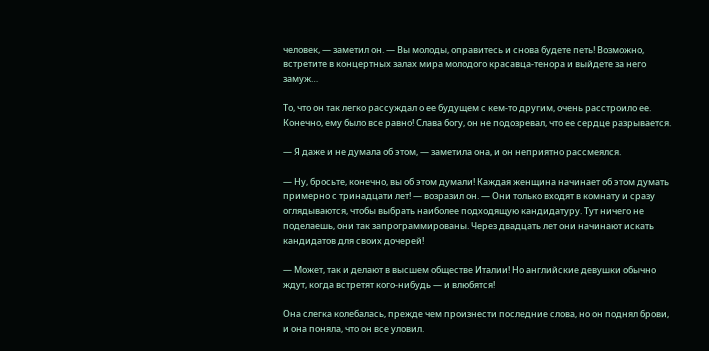человек, — заметил он. — Вы молоды, оправитесь и снова будете петь! Возможно, встретите в концертных залах мира молодого красавца-тенора и выйдете за него замуж…

То, что он так легко рассуждал о ее будущем с кем-то другим, очень расстроило ее. Конечно, ему было все равно! Слава богу, он не подозревал, что ее сердце разрывается.

— Я даже и не думала об этом, — заметила она, и он неприятно рассмеялся.

— Ну, бросьте, конечно, вы об этом думали! Каждая женщина начинает об этом думать примерно с тринадцати лет! — возразил он. — Они только входят в комнату и сразу оглядываются, чтобы выбрать наиболее подходящую кандидатуру. Тут ничего не поделаешь, они так запрограммированы. Через двадцать лет они начинают искать кандидатов для своих дочерей!

— Может, так и делают в высшем обществе Италии! Но английские девушки обычно ждут, когда встретят кого-нибудь — и влюбятся!

Она слегка колебалась, прежде чем произнести последние слова, но он поднял брови, и она поняла, что он все уловил.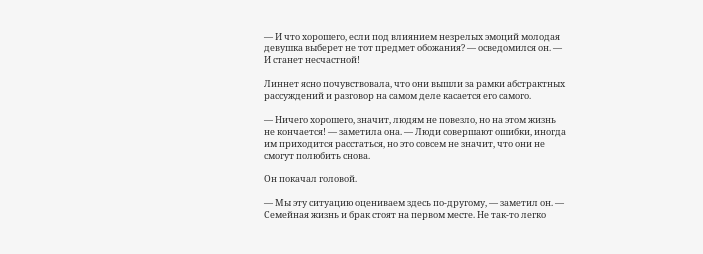— И что хорошего, если под влиянием незрелых эмоций молодая девушка выберет не тот предмет обожания? — осведомился он. — И станет несчастной!

Линнет ясно почувствовала, что они вышли за рамки абстрактных рассуждений и разговор на самом деле касается его самого.

— Ничего хорошего, значит, людям не повезло, но на этом жизнь не кончается! — заметила она. — Люди совершают ошибки, иногда им приходится расстаться, но это совсем не значит, что они не смогут полюбить снова.

Он покачал головой.

— Мы эту ситуацию оцениваем здесь по-другому, — заметил он. — Семейная жизнь и брак стоят на первом месте. Не так-то легко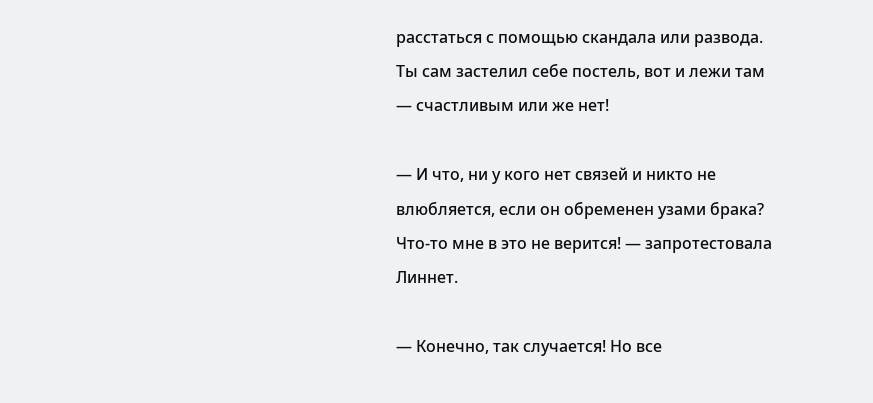расстаться с помощью скандала или развода. Ты сам застелил себе постель, вот и лежи там — счастливым или же нет!

— И что, ни у кого нет связей и никто не влюбляется, если он обременен узами брака? Что-то мне в это не верится! — запротестовала Линнет.

— Конечно, так случается! Но все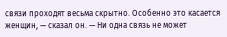связи проходят весьма скрытно. Особенно это касается женщин, — сказал он. — Ни одна связь не может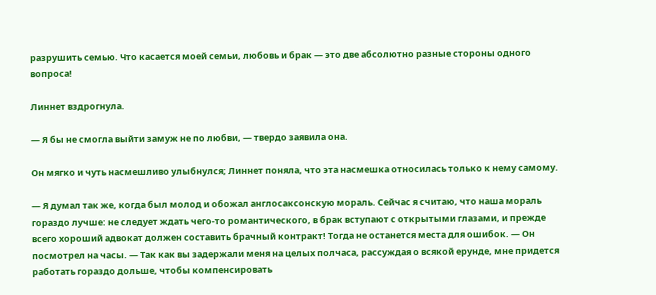разрушить семью. Что касается моей семьи, любовь и брак — это две абсолютно разные стороны одного вопроса!

Линнет вздрогнула.

— Я бы не смогла выйти замуж не по любви, — твердо заявила она.

Он мягко и чуть насмешливо улыбнулся; Линнет поняла, что эта насмешка относилась только к нему самому.

— Я думал так же, когда был молод и обожал англосаксонскую мораль. Сейчас я считаю, что наша мораль гораздо лучше: не следует ждать чего-то романтического, в брак вступают с открытыми глазами, и прежде всего хороший адвокат должен составить брачный контракт! Тогда не останется места для ошибок. — Он посмотрел на часы. — Так как вы задержали меня на целых полчаса, рассуждая о всякой ерунде, мне придется работать гораздо дольше, чтобы компенсировать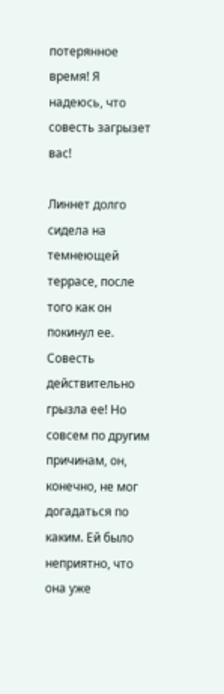потерянное время! Я надеюсь, что совесть загрызет вас!

Линнет долго сидела на темнеющей террасе, после того как он покинул ее. Совесть действительно грызла ее! Но совсем по другим причинам, он, конечно, не мог догадаться по каким. Ей было неприятно, что она уже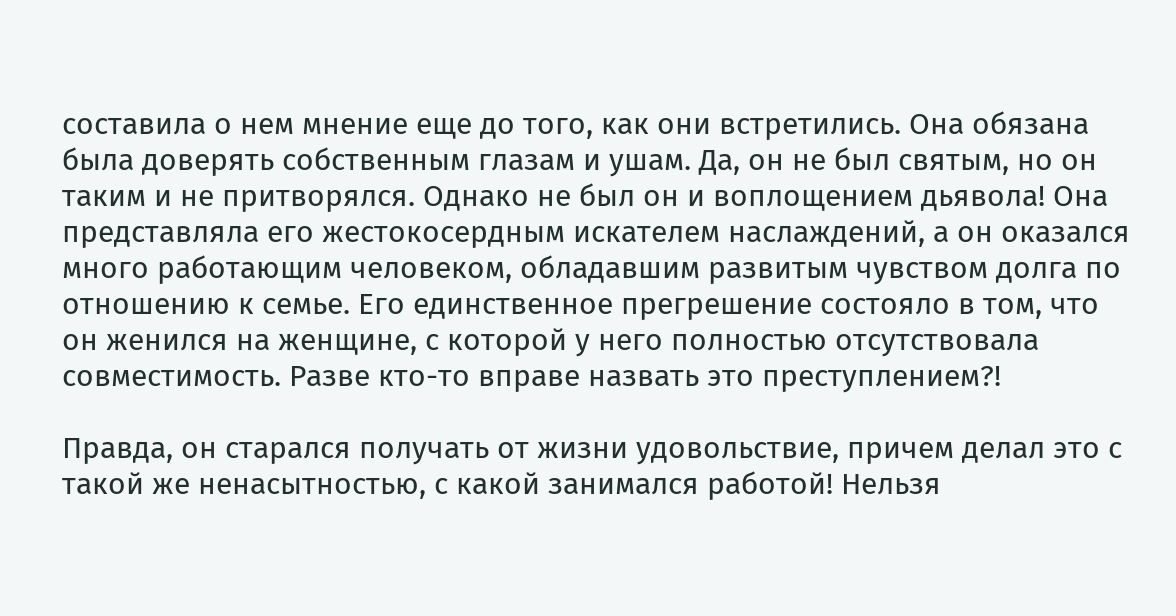составила о нем мнение еще до того, как они встретились. Она обязана была доверять собственным глазам и ушам. Да, он не был святым, но он таким и не притворялся. Однако не был он и воплощением дьявола! Она представляла его жестокосердным искателем наслаждений, а он оказался много работающим человеком, обладавшим развитым чувством долга по отношению к семье. Его единственное прегрешение состояло в том, что он женился на женщине, с которой у него полностью отсутствовала совместимость. Разве кто-то вправе назвать это преступлением?!

Правда, он старался получать от жизни удовольствие, причем делал это с такой же ненасытностью, с какой занимался работой! Нельзя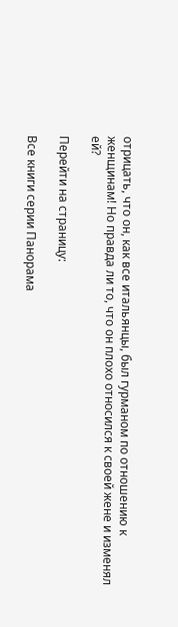отрицать, что он, как все итальянцы, был гурманом по отношению к женщинам! Но правда ли то, что он плохо относился к своей жене и изменял ей?

Перейти на страницу:

Все книги серии Панорама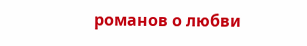романов о любви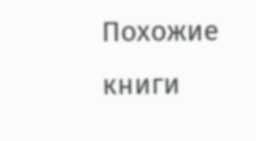Похожие книги